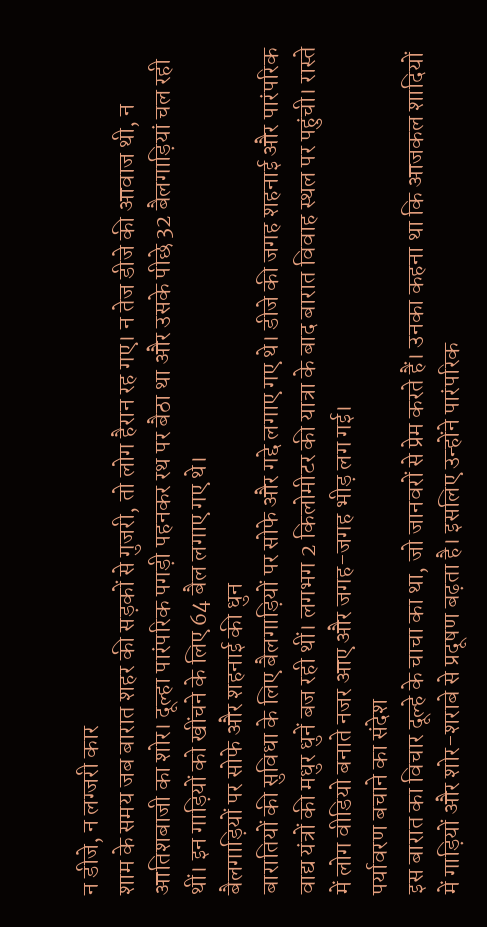न डीजे, न लग्जरी कार
शाम के समय जब बारात शहर की सड़कों से गुजरी, तो लोग हैरान रह गए। न तेज डीजे की आवाज थी, न आतिशबाजी का शोर। दूल्हा पारंपरिक पगड़ी पहनकर रथ पर बैठा था और उसके पीछे 32 बैलगाड़ियां चल रही थीं। इन गाड़ियों को खींचने के लिए 64 बैल लगाए गए थे।
बैलगाड़ियों पर सोफे और शहनाई की धुन
बारातियों की सुविधा के लिए बैलगाड़ियों पर सोफे और गद्दे लगाए गए थे। डीजे की जगह शहनाई और पारंपरिक वाद्य यंत्रों की मधुर धुनें बज रही थीं। लगभग 2 किलोमीटर की यात्रा के बाद बारात विवाह स्थल पर पहुंची। रास्ते में लोग वीडियो बनाते नजर आए और जगह-जगह भीड़ लग गई।
पर्यावरण बचाने का संदेश
इस बारात का विचार दूल्हे के चाचा का था, जो जानवरों से प्रेम करते हैं। उनका कहना था कि आजकल शादियों में गाड़ियों और शोर-शराबे से प्रदूषण बढ़ता है। इसलिए उन्होंने पारंपरिक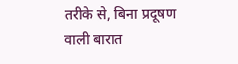तरीके से, बिना प्रदूषण वाली बारात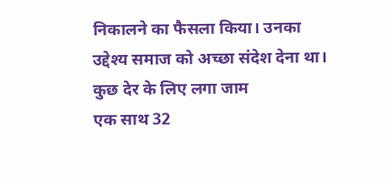निकालने का फैसला किया। उनका उद्देश्य समाज को अच्छा संदेश देना था।
कुछ देर के लिए लगा जाम
एक साथ 32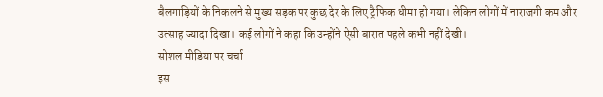बैलगाड़ियों के निकलने से मुख्य सड़क पर कुछ देर के लिए ट्रैफिक धीमा हो गया। लेकिन लोगों में नाराजगी कम और उत्साह ज्यादा दिखा। कई लोगों ने कहा कि उन्होंने ऐसी बारात पहले कभी नहीं देखी।
सोशल मीडिया पर चर्चा
इस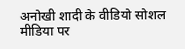अनोखी शादी के वीडियो सोशल मीडिया पर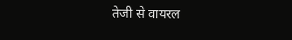तेजी से वायरल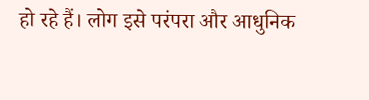हो रहे हैं। लोग इसे परंपरा और आधुनिक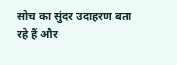सोच का सुंदर उदाहरण बता रहे हैं और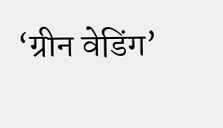‘ग्रीन वेडिंग’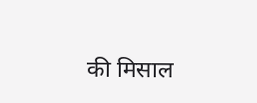की मिसाल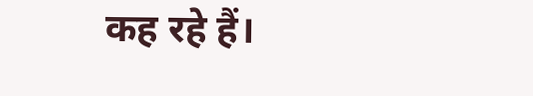कह रहे हैं।